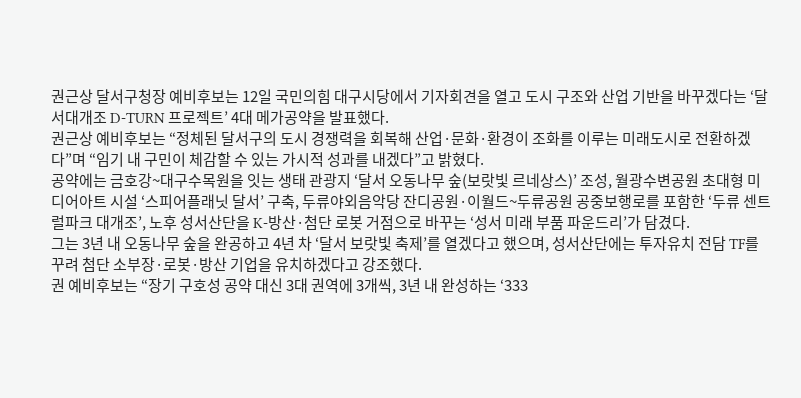권근상 달서구청장 예비후보는 12일 국민의힘 대구시당에서 기자회견을 열고 도시 구조와 산업 기반을 바꾸겠다는 ‘달서대개조 D-TURN 프로젝트’ 4대 메가공약을 발표했다.
권근상 예비후보는 “정체된 달서구의 도시 경쟁력을 회복해 산업·문화·환경이 조화를 이루는 미래도시로 전환하겠다”며 “임기 내 구민이 체감할 수 있는 가시적 성과를 내겠다”고 밝혔다.
공약에는 금호강~대구수목원을 잇는 생태 관광지 ‘달서 오동나무 숲(보랏빛 르네상스)’ 조성, 월광수변공원 초대형 미디어아트 시설 ‘스피어플래닛 달서’ 구축, 두류야외음악당 잔디공원·이월드~두류공원 공중보행로를 포함한 ‘두류 센트럴파크 대개조’, 노후 성서산단을 K-방산·첨단 로봇 거점으로 바꾸는 ‘성서 미래 부품 파운드리’가 담겼다.
그는 3년 내 오동나무 숲을 완공하고 4년 차 ‘달서 보랏빛 축제’를 열겠다고 했으며, 성서산단에는 투자유치 전담 TF를 꾸려 첨단 소부장·로봇·방산 기업을 유치하겠다고 강조했다.
권 예비후보는 “장기 구호성 공약 대신 3대 권역에 3개씩, 3년 내 완성하는 ‘333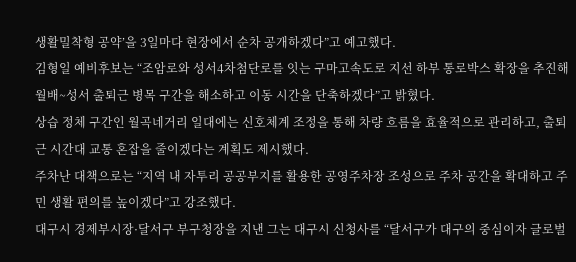생활밀착형 공약’을 3일마다 현장에서 순차 공개하겠다”고 예고했다.
김형일 예비후보는 “조암로와 성서4차첨단로를 잇는 구마고속도로 지선 하부 통로박스 확장을 추진해 월배~성서 출퇴근 병목 구간을 해소하고 이동 시간을 단축하겠다”고 밝혔다.
상습 정체 구간인 월곡네거리 일대에는 신호체계 조정을 통해 차량 흐름을 효율적으로 관리하고, 출퇴근 시간대 교통 혼잡을 줄이겠다는 계획도 제시했다.
주차난 대책으로는 “지역 내 자투리 공공부지를 활용한 공영주차장 조성으로 주차 공간을 확대하고 주민 생활 편의를 높이겠다”고 강조했다.
대구시 경제부시장·달서구 부구청장을 지낸 그는 대구시 신청사를 “달서구가 대구의 중심이자 글로벌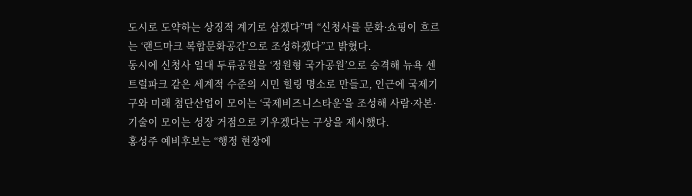도시로 도약하는 상징적 계기로 삼겠다”며 “신청사를 문화·쇼핑이 흐르는 ‘랜드마크 복합문화공간’으로 조성하겠다”고 밝혔다.
동시에 신청사 일대 두류공원을 ‘정원형 국가공원’으로 승격해 뉴욕 센트럴파크 같은 세계적 수준의 시민 힐링 명소로 만들고, 인근에 국제기구와 미래 첨단산업이 모이는 ‘국제비즈니스타운’을 조성해 사람·자본·기술이 모이는 성장 거점으로 키우겠다는 구상을 제시했다.
홍성주 예비후보는 “행정 현장에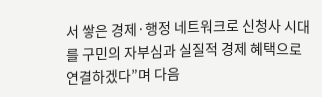서 쌓은 경제·행정 네트워크로 신청사 시대를 구민의 자부심과 실질적 경제 혜택으로 연결하겠다”며 다음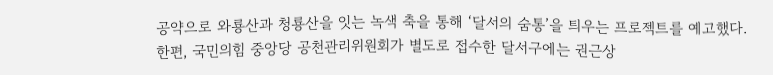공약으로 와룡산과 청룡산을 잇는 녹색 축을 통해 ‘달서의 숨통’을 틔우는 프로젝트를 예고했다.
한편, 국민의힘 중앙당 공천관리위원회가 별도로 접수한 달서구에는 권근상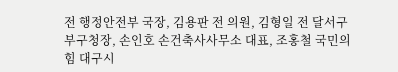전 행정안전부 국장, 김용판 전 의원, 김형일 전 달서구 부구청장, 손인호 손건축사사무소 대표, 조홍철 국민의힘 대구시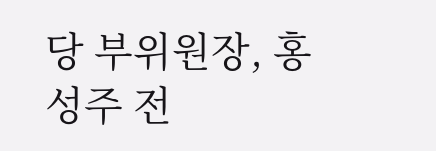당 부위원장, 홍성주 전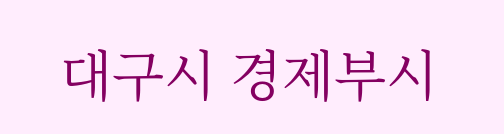대구시 경제부시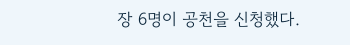장 6명이 공천을 신청했다.